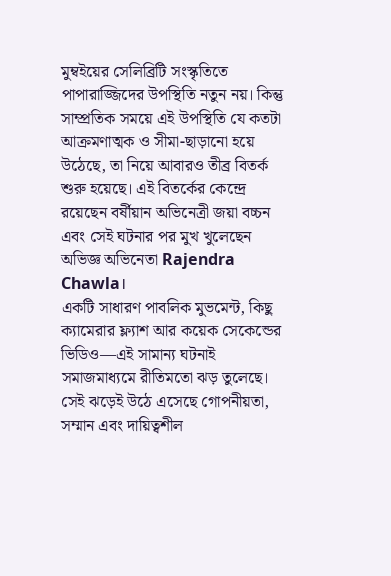মুম্বইয়ের সেলিব্রিটি সংস্কৃতিতে পাপারাজ্জিদের উপস্থিতি নতুন নয়। কিন্তু সাম্প্রতিক সময়ে এই উপস্থিতি যে কতটা আক্রমণাত্মক ও সীমা-ছাড়ানো হয়ে উঠেছে, তা নিয়ে আবারও তীব্র বিতর্ক শুরু হয়েছে। এই বিতর্কের কেন্দ্রে রয়েছেন বর্ষীয়ান অভিনেত্রী জয়া বচ্চন এবং সেই ঘটনার পর মুখ খুলেছেন অভিজ্ঞ অভিনেতা Rajendra Chawla।
একটি সাধারণ পাবলিক মুভমেন্ট, কিছু ক্যামেরার ফ্ল্যাশ আর কয়েক সেকেন্ডের ভিডিও—এই সামান্য ঘটনাই সমাজমাধ্যমে রীতিমতো ঝড় তুলেছে। সেই ঝড়েই উঠে এসেছে গোপনীয়তা, সম্মান এবং দায়িত্বশীল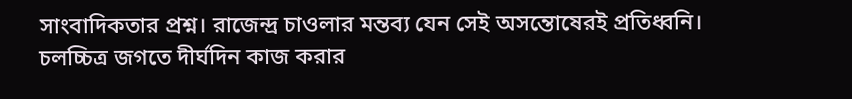সাংবাদিকতার প্রশ্ন। রাজেন্দ্র চাওলার মন্তব্য যেন সেই অসন্তোষেরই প্রতিধ্বনি।
চলচ্চিত্র জগতে দীর্ঘদিন কাজ করার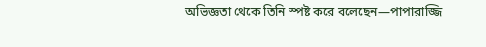অভিজ্ঞতা থেকে তিনি স্পষ্ট করে বলেছেন—পাপারাজ্জি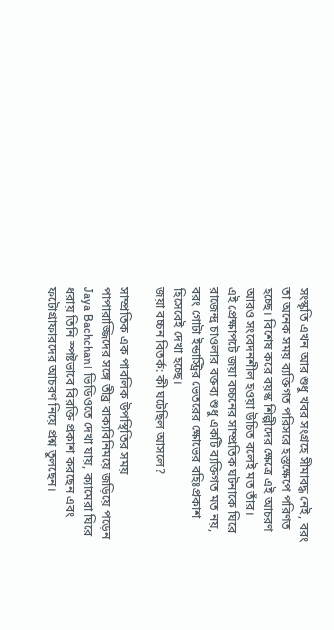সংস্কৃতি এখন আর শুধু খবর সংগ্রহে সীমাবদ্ধ নেই, বরং তা অনেক সময় ব্যক্তিগত পরিসরে হস্তক্ষেপে পরিণত হচ্ছে। বিশেষ করে বয়স্ক শিল্পীদের ক্ষেত্রে এই আচরণ আরও সংবেদনশীল হওয়া উচিত বলেই মত তাঁর।
এই প্রেক্ষাপটে জয়া বচ্চনের সাম্প্রতিক ঘটনাকে ঘিরে রাজেন্দ্র চাওলার বক্তব্য শুধু একটি ব্যক্তিগত মত নয়, বরং গোটা ইন্ডাস্ট্রির ভেতরের ক্ষোভের বহিঃপ্রকাশ হিসেবেই দেখা হচ্ছে।
জয়া বচ্চন বিতর্ক: কী ঘটেছিল আসলে?

সাম্প্রতিক এক পাবলিক উপস্থিতির সময় পাপারাজ্জিদের সঙ্গে তীব্র বাক্যবিনিময়ে জড়িয়ে পড়েন Jaya Bachchan। ভিডিওতে দেখা যায়, ক্যামেরা ঘিরে ধরায় তিনি স্পষ্টভাবে বিরক্তি প্রকাশ করছেন এবং ফটোগ্রাফারদের আচরণ নিয়ে প্রশ্ন তুলছেন।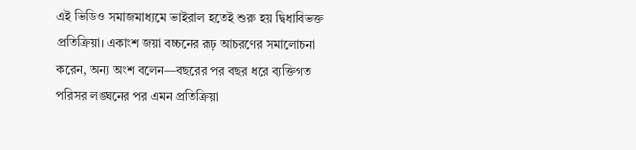এই ভিডিও সমাজমাধ্যমে ভাইরাল হতেই শুরু হয় দ্বিধাবিভক্ত প্রতিক্রিয়া। একাংশ জয়া বচ্চনের রূঢ় আচরণের সমালোচনা করেন, অন্য অংশ বলেন—বছরের পর বছর ধরে ব্যক্তিগত পরিসর লঙ্ঘনের পর এমন প্রতিক্রিয়া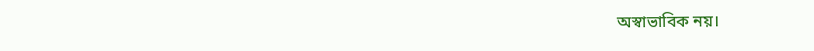অস্বাভাবিক নয়।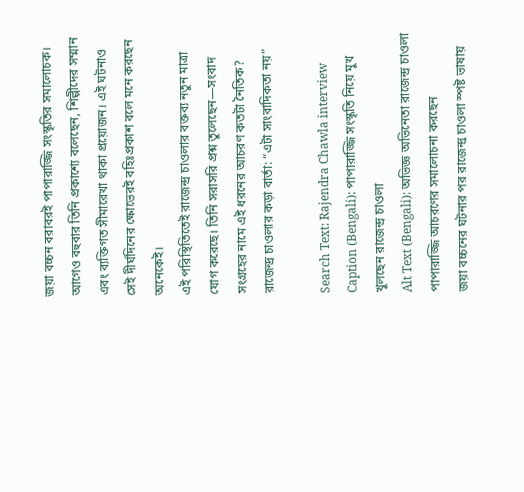জয়া বচ্চন বরাবরই পাপারাজ্জি সংস্কৃতির সমালোচক। আগেও বহুবার তিনি প্রকাশ্যে বলেছেন, শিল্পীদের সম্মান এবং ব্যক্তিগত সীমারেখা থাকা প্রয়োজন। এই ঘটনাও সেই দীর্ঘদিনের ক্ষোভেরই বহিঃপ্রকাশ বলে মনে করছেন অনেকেই।
এই পরিস্থিতিতেই রাজেন্দ্র চাওলার বক্তব্য নতুন মাত্রা যোগ করেছে। তিনি সরাসরি প্রশ্ন তুলেছেন—সংবাদ সংগ্রহের নামে এই ধরনের আচরণ কতটা নৈতিক?
রাজেন্দ্র চাওলার কড়া বার্তা: “এটা সাংবাদিকতা নয়”

Search Text: Rajendra Chawla interview
Caption (Bengali): পাপারাজ্জি সংস্কৃতি নিয়ে মুখ খুলছেন রাজেন্দ্র চাওলা
Alt Text (Bengali): অভিজ্ঞ অভিনেতা রাজেন্দ্র চাওলা পাপারাজ্জি আচরণের সমালোচনা করছেন
জয়া বচ্চনের ঘটনার পর রাজেন্দ্র চাওলা স্পষ্ট ভাষায়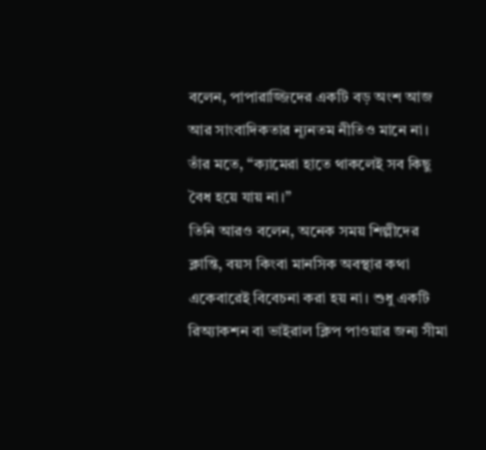বলেন, পাপারাজ্জিদের একটি বড় অংশ আজ আর সাংবাদিকতার ন্যূনতম নীতিও মানে না। তাঁর মতে, “ক্যামেরা হাতে থাকলেই সব কিছু বৈধ হয়ে যায় না।”
তিনি আরও বলেন, অনেক সময় শিল্পীদের ক্লান্তি, বয়স কিংবা মানসিক অবস্থার কথা একেবারেই বিবেচনা করা হয় না। শুধু একটি রিঅ্যাকশন বা ভাইরাল ক্লিপ পাওয়ার জন্য সীমা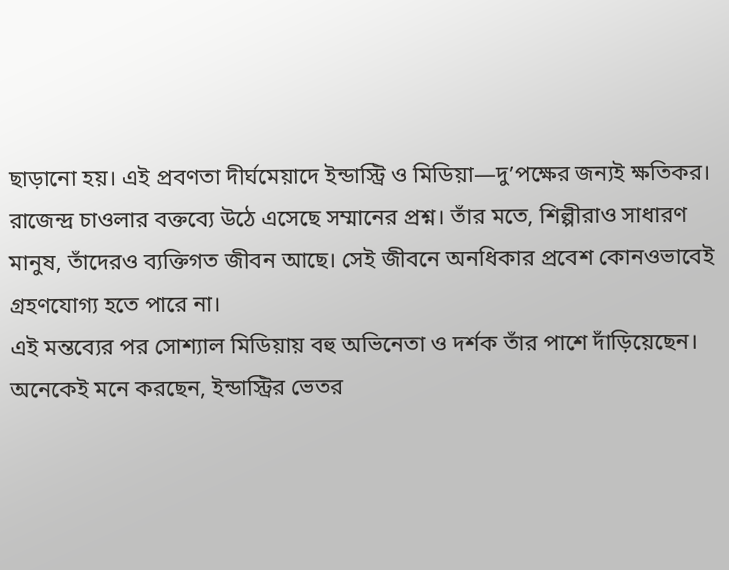ছাড়ানো হয়। এই প্রবণতা দীর্ঘমেয়াদে ইন্ডাস্ট্রি ও মিডিয়া—দু’পক্ষের জন্যই ক্ষতিকর।
রাজেন্দ্র চাওলার বক্তব্যে উঠে এসেছে সম্মানের প্রশ্ন। তাঁর মতে, শিল্পীরাও সাধারণ মানুষ, তাঁদেরও ব্যক্তিগত জীবন আছে। সেই জীবনে অনধিকার প্রবেশ কোনওভাবেই গ্রহণযোগ্য হতে পারে না।
এই মন্তব্যের পর সোশ্যাল মিডিয়ায় বহু অভিনেতা ও দর্শক তাঁর পাশে দাঁড়িয়েছেন। অনেকেই মনে করছেন, ইন্ডাস্ট্রির ভেতর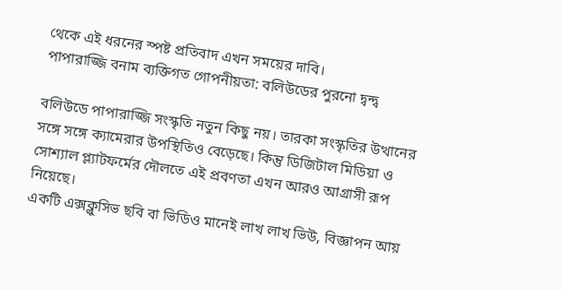থেকে এই ধরনের স্পষ্ট প্রতিবাদ এখন সময়ের দাবি।
পাপারাজ্জি বনাম ব্যক্তিগত গোপনীয়তা: বলিউডের পুরনো দ্বন্দ্ব

বলিউডে পাপারাজ্জি সংস্কৃতি নতুন কিছু নয়। তারকা সংস্কৃতির উত্থানের সঙ্গে সঙ্গে ক্যামেরার উপস্থিতিও বেড়েছে। কিন্তু ডিজিটাল মিডিয়া ও সোশ্যাল প্ল্যাটফর্মের দৌলতে এই প্রবণতা এখন আরও আগ্রাসী রূপ নিয়েছে।
একটি এক্সক্লুসিভ ছবি বা ভিডিও মানেই লাখ লাখ ভিউ, বিজ্ঞাপন আয়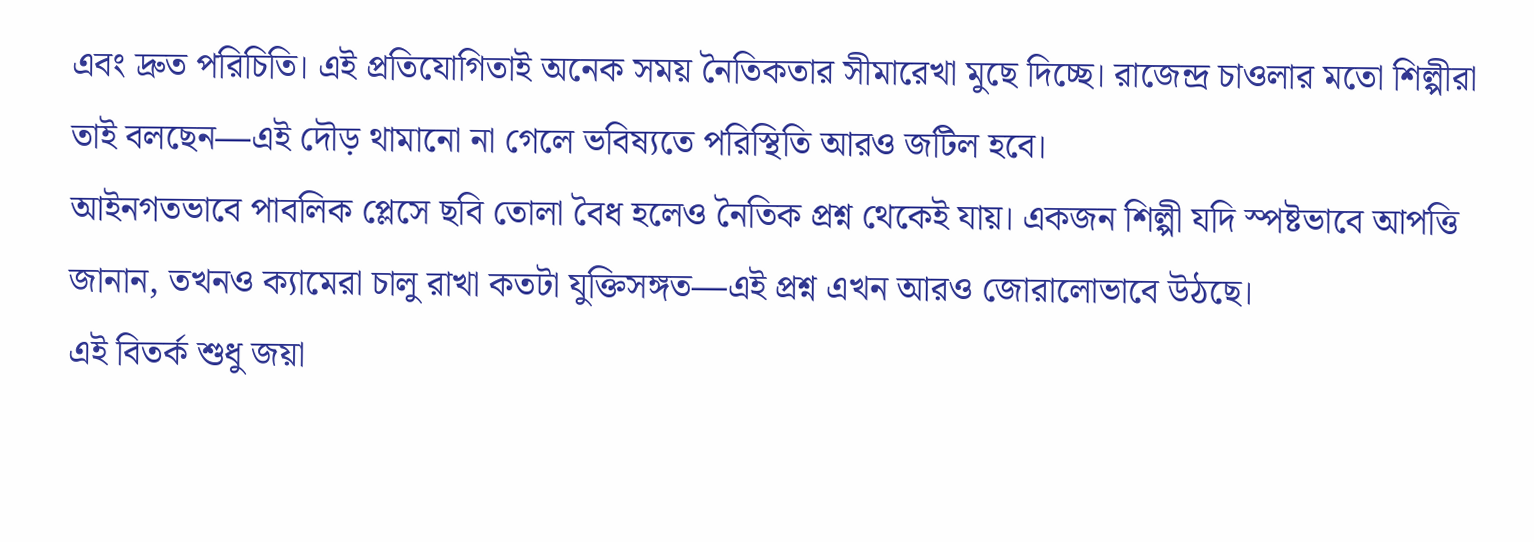এবং দ্রুত পরিচিতি। এই প্রতিযোগিতাই অনেক সময় নৈতিকতার সীমারেখা মুছে দিচ্ছে। রাজেন্দ্র চাওলার মতো শিল্পীরা তাই বলছেন—এই দৌড় থামানো না গেলে ভবিষ্যতে পরিস্থিতি আরও জটিল হবে।
আইনগতভাবে পাবলিক প্লেসে ছবি তোলা বৈধ হলেও নৈতিক প্রশ্ন থেকেই যায়। একজন শিল্পী যদি স্পষ্টভাবে আপত্তি জানান, তখনও ক্যামেরা চালু রাখা কতটা যুক্তিসঙ্গত—এই প্রশ্ন এখন আরও জোরালোভাবে উঠছে।
এই বিতর্ক শুধু জয়া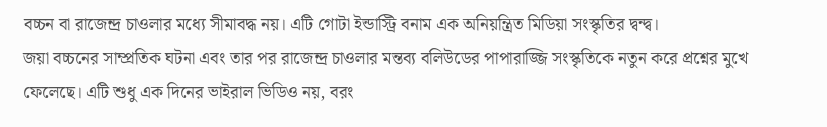বচ্চন বা রাজেন্দ্র চাওলার মধ্যে সীমাবদ্ধ নয়। এটি গোটা ইন্ডাস্ট্রি বনাম এক অনিয়ন্ত্রিত মিডিয়া সংস্কৃতির দ্বন্দ্ব।
জয়া বচ্চনের সাম্প্রতিক ঘটনা এবং তার পর রাজেন্দ্র চাওলার মন্তব্য বলিউডের পাপারাজ্জি সংস্কৃতিকে নতুন করে প্রশ্নের মুখে ফেলেছে। এটি শুধু এক দিনের ভাইরাল ভিডিও নয়, বরং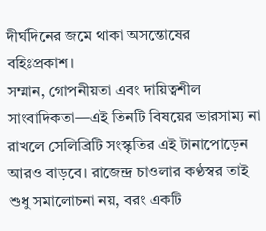দীর্ঘদিনের জমে থাকা অসন্তোষের বহিঃপ্রকাশ।
সম্মান, গোপনীয়তা এবং দায়িত্বশীল সাংবাদিকতা—এই তিনটি বিষয়ের ভারসাম্য না রাখলে সেলিব্রিটি সংস্কৃতির এই টানাপোড়েন আরও বাড়বে। রাজেন্দ্র চাওলার কণ্ঠস্বর তাই শুধু সমালোচনা নয়, বরং একটি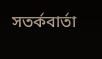সতর্কবার্তা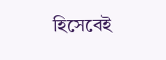হিসেবেই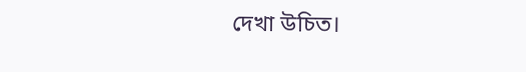দেখা উচিত।